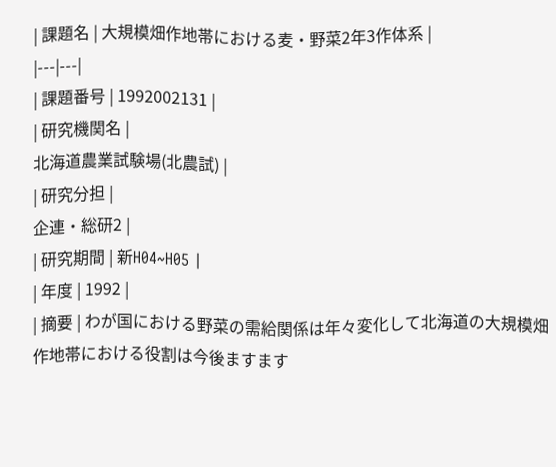| 課題名 | 大規模畑作地帯における麦・野菜2年3作体系 |
|---|---|
| 課題番号 | 1992002131 |
| 研究機関名 |
北海道農業試験場(北農試) |
| 研究分担 |
企連・総研2 |
| 研究期間 | 新H04~H05 |
| 年度 | 1992 |
| 摘要 | わが国における野菜の需給関係は年々変化して北海道の大規模畑作地帯における役割は今後ますます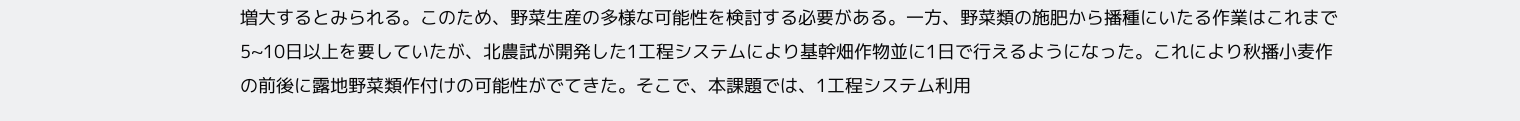増大するとみられる。このため、野菜生産の多様な可能性を検討する必要がある。一方、野菜類の施肥から播種にいたる作業はこれまで5~10日以上を要していたが、北農試が開発した1工程システムにより基幹畑作物並に1日で行えるようになった。これにより秋播小麦作の前後に露地野菜類作付けの可能性がでてきた。そこで、本課題では、1工程システム利用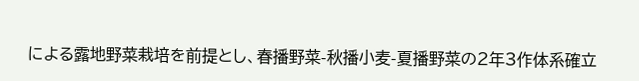による露地野菜栽培を前提とし、春播野菜-秋播小麦-夏播野菜の2年3作体系確立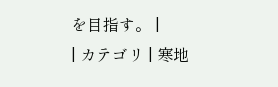を目指す。 |
| カテゴリ | 寒地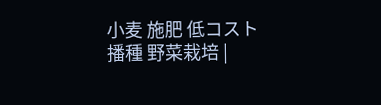小麦 施肥 低コスト 播種 野菜栽培 |